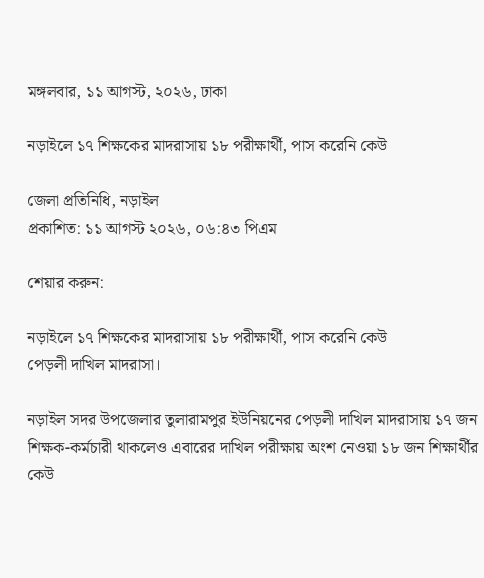মঙ্গলবার, ১১ আগস্ট, ২০২৬, ঢাকা

নড়াইলে ১৭ শিক্ষকের মাদরাসায় ১৮ পরীক্ষার্থী, পাস করেনি কেউ

জেলা প্রতিনিধি, নড়াইল
প্রকাশিত: ১১ আগস্ট ২০২৬, ০৬:৪৩ পিএম

শেয়ার করুন:

নড়াইলে ১৭ শিক্ষকের মাদরাসায় ১৮ পরীক্ষার্থী, পাস করেনি কেউ
পেড়লী দাখিল মাদরাসা।

নড়াইল সদর উপজেলার তুলারামপুর ইউনিয়নের পেড়লী দাখিল মাদরাসায় ১৭ জন শিক্ষক-কর্মচারী থাকলেও এবারের দাখিল পরীক্ষায় অংশ নেওয়া ১৮ জন শিক্ষার্থীর কেউ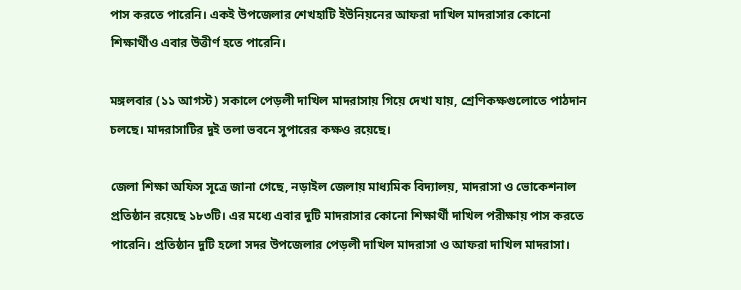পাস করতে পারেনি। একই উপজেলার শেখহাটি ইউনিয়নের আফরা দাখিল মাদরাসার কোনো শিক্ষার্থীও এবার উত্তীর্ণ হতে পারেনি।

মঙ্গলবার (১১ আগস্ট) সকালে পেড়লী দাখিল মাদরাসায় গিয়ে দেখা যায়, শ্রেণিকক্ষগুলোতে পাঠদান চলছে। মাদরাসাটির দুই তলা ভবনে সুপারের কক্ষও রয়েছে।

জেলা শিক্ষা অফিস সূত্রে জানা গেছে, নড়াইল জেলায় মাধ্যমিক বিদ্যালয়, মাদরাসা ও ভোকেশনাল প্রতিষ্ঠান রয়েছে ১৮৩টি। এর মধ্যে এবার দুটি মাদরাসার কোনো শিক্ষার্থী দাখিল পরীক্ষায় পাস করতে পারেনি। প্রতিষ্ঠান দুটি হলো সদর উপজেলার পেড়লী দাখিল মাদরাসা ও আফরা দাখিল মাদরাসা।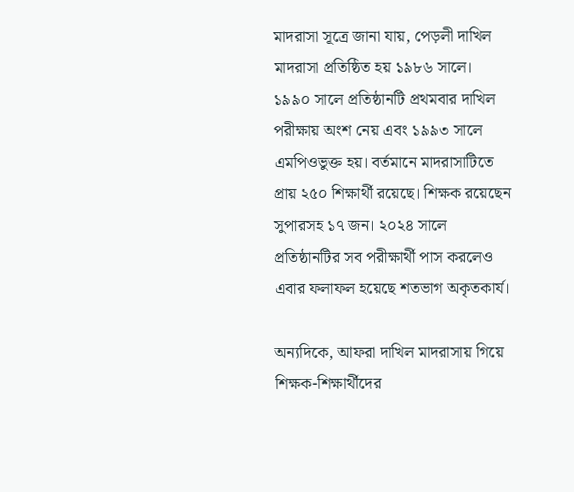মাদরাসা সূত্রে জানা যায়, পেড়লী দাখিল মাদরাসা প্রতিষ্ঠিত হয় ১৯৮৬ সালে। ১৯৯০ সালে প্রতিষ্ঠানটি প্রথমবার দাখিল পরীক্ষায় অংশ নেয় এবং ১৯৯৩ সালে এমপিওভুক্ত হয়। বর্তমানে মাদরাসাটিতে প্রায় ২৫০ শিক্ষার্থী রয়েছে। শিক্ষক রয়েছেন সুপারসহ ১৭ জন। ২০২৪ সালে প্রতিষ্ঠানটির সব পরীক্ষার্থী পাস করলেও এবার ফলাফল হয়েছে শতভাগ অকৃতকার্য।

অন্যদিকে, আফরা দাখিল মাদরাসায় গিয়ে শিক্ষক-শিক্ষার্থীদের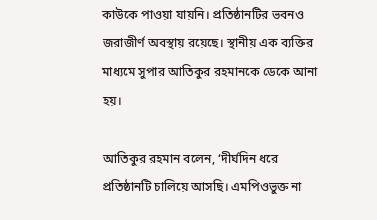কাউকে পাওয়া যায়নি। প্রতিষ্ঠানটির ভবনও জরাজীর্ণ অবস্থায় রয়েছে। স্থানীয় এক ব্যক্তির মাধ্যমে সুপার আতিকুর রহমানকে ডেকে আনা হয়।

আতিকুর রহমান বলেন, ‘দীর্ঘদিন ধরে প্রতিষ্ঠানটি চালিয়ে আসছি। এমপিওভুক্ত না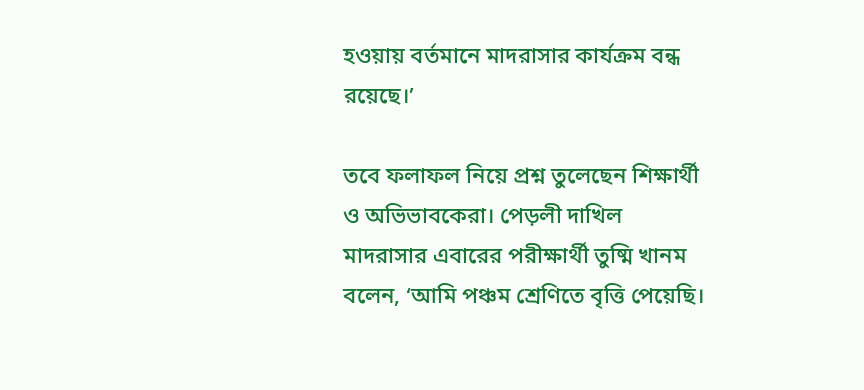হওয়ায় বর্তমানে মাদরাসার কার্যক্রম বন্ধ রয়েছে।’

তবে ফলাফল নিয়ে প্রশ্ন তুলেছেন শিক্ষার্থী ও অভিভাবকেরা। পেড়লী দাখিল মাদরাসার এবারের পরীক্ষার্থী তুষ্মি খানম বলেন, ‘আমি পঞ্চম শ্রেণিতে বৃত্তি পেয়েছি।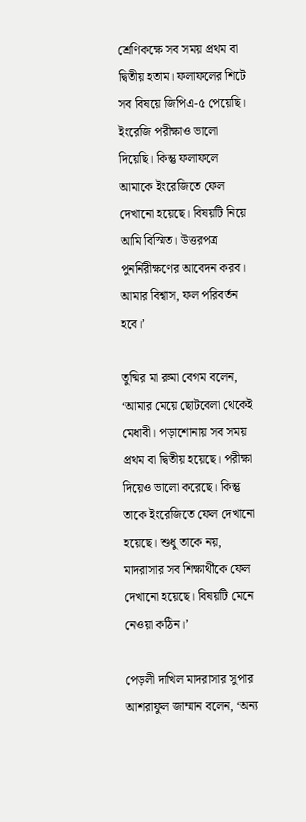শ্রেণিকক্ষে সব সময় প্রথম বা দ্বিতীয় হতাম। ফলাফলের শিটে সব বিষয়ে জিপিএ-৫ পেয়েছি। ইংরেজি পরীক্ষাও ভালো দিয়েছি। কিন্তু ফলাফলে আমাকে ইংরেজিতে ফেল দেখানো হয়েছে। বিষয়টি নিয়ে আমি বিস্মিত। উত্তরপত্র পুনর্নিরীক্ষণের আবেদন করব। আমার বিশ্বাস, ফল পরিবর্তন হবে।’

তুষ্মির মা রুমা বেগম বলেন, ‘আমার মেয়ে ছোটবেলা থেকেই মেধাবী। পড়াশোনায় সব সময় প্রথম বা দ্বিতীয় হয়েছে। পরীক্ষা দিয়েও ভালো করেছে। কিন্তু তাকে ইংরেজিতে ফেল দেখানো হয়েছে। শুধু তাকে নয়, মাদরাসার সব শিক্ষার্থীকে ফেল দেখানো হয়েছে। বিষয়টি মেনে নেওয়া কঠিন।’

পেড়লী দাখিল মাদরাসার সুপার আশরাফুল জাম্মান বলেন, ‘অন্য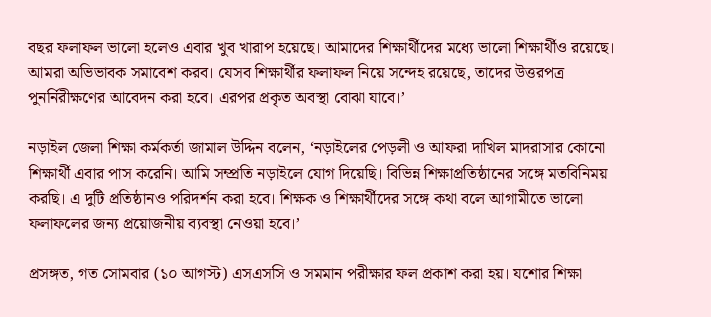বছর ফলাফল ভালো হলেও এবার খুব খারাপ হয়েছে। আমাদের শিক্ষার্থীদের মধ্যে ভালো শিক্ষার্থীও রয়েছে। আমরা অভিভাবক সমাবেশ করব। যেসব শিক্ষার্থীর ফলাফল নিয়ে সন্দেহ রয়েছে, তাদের উত্তরপত্র পুনর্নিরীক্ষণের আবেদন করা হবে। এরপর প্রকৃত অবস্থা বোঝা যাবে।’

নড়াইল জেলা শিক্ষা কর্মকর্তা জামাল উদ্দিন বলেন, ‘নড়াইলের পেড়লী ও আফরা দাখিল মাদরাসার কোনো শিক্ষার্থী এবার পাস করেনি। আমি সম্প্রতি নড়াইলে যোগ দিয়েছি। বিভিন্ন শিক্ষাপ্রতিষ্ঠানের সঙ্গে মতবিনিময় করছি। এ দুটি প্রতিষ্ঠানও পরিদর্শন করা হবে। শিক্ষক ও শিক্ষার্থীদের সঙ্গে কথা বলে আগামীতে ভালো ফলাফলের জন্য প্রয়োজনীয় ব্যবস্থা নেওয়া হবে।’

প্রসঙ্গত, গত সোমবার (১০ আগস্ট) এসএসসি ও সমমান পরীক্ষার ফল প্রকাশ করা হয়। যশোর শিক্ষা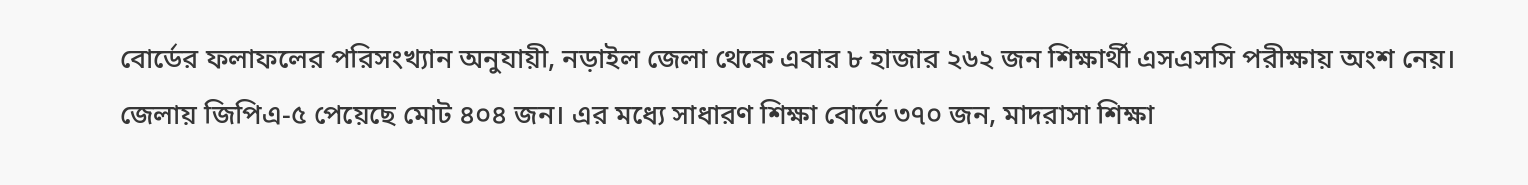বোর্ডের ফলাফলের পরিসংখ্যান অনুযায়ী, নড়াইল জেলা থেকে এবার ৮ হাজার ২৬২ জন শিক্ষার্থী এসএসসি পরীক্ষায় অংশ নেয়। জেলায় জিপিএ-৫ পেয়েছে মোট ৪০৪ জন। এর মধ্যে সাধারণ শিক্ষা বোর্ডে ৩৭০ জন, মাদরাসা শিক্ষা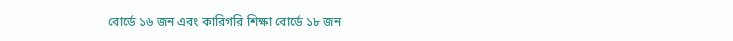বোর্ডে ১৬ জন এবং কারিগরি শিক্ষা বোর্ডে ১৮ জন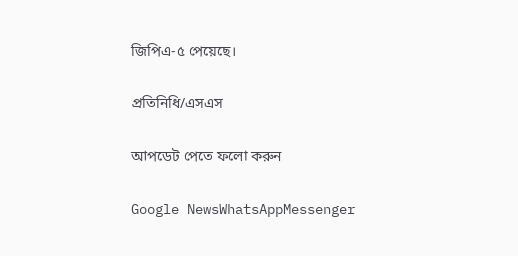জিপিএ-৫ পেয়েছে।

প্রতিনিধি/এসএস

আপডেট পেতে ফলো করুন

Google NewsWhatsAppMessenger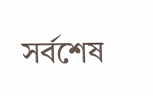সর্বশেষ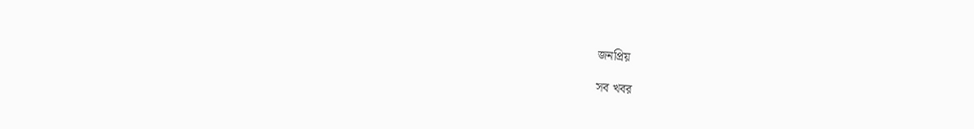জনপ্রিয়

সব খবর